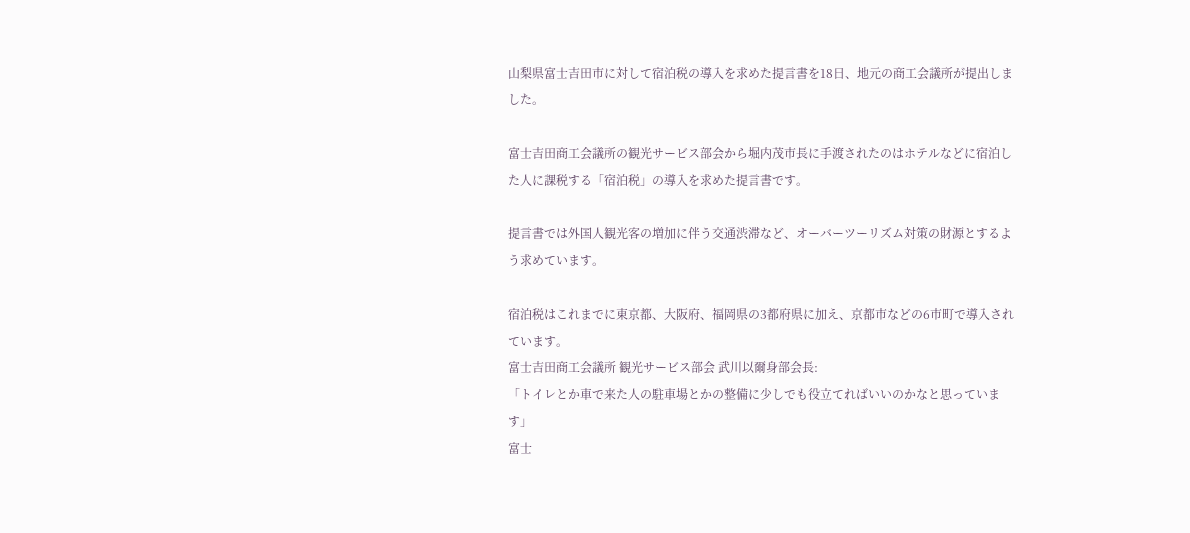山梨県富士吉田市に対して宿泊税の導入を求めた提言書を18日、地元の商工会議所が提出しました。

富士吉田商工会議所の観光サービス部会から堀内茂市長に手渡されたのはホテルなどに宿泊した人に課税する「宿泊税」の導入を求めた提言書です。

提言書では外国人観光客の増加に伴う交通渋滞など、オーバーツーリズム対策の財源とするよう求めています。

宿泊税はこれまでに東京都、大阪府、福岡県の3都府県に加え、京都市などの6市町で導入されています。
富士吉田商工会議所 観光サービス部会 武川以爾身部会長:
「トイレとか車で来た人の駐車場とかの整備に少しでも役立てればいいのかなと思っています」
富士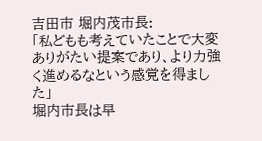吉田市 堀内茂市長:
「私どもも考えていたことで大変ありがたい提案であり、より力強く進めるなという感覚を得ました」
堀内市長は早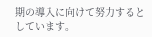期の導入に向けて努力するとしています。